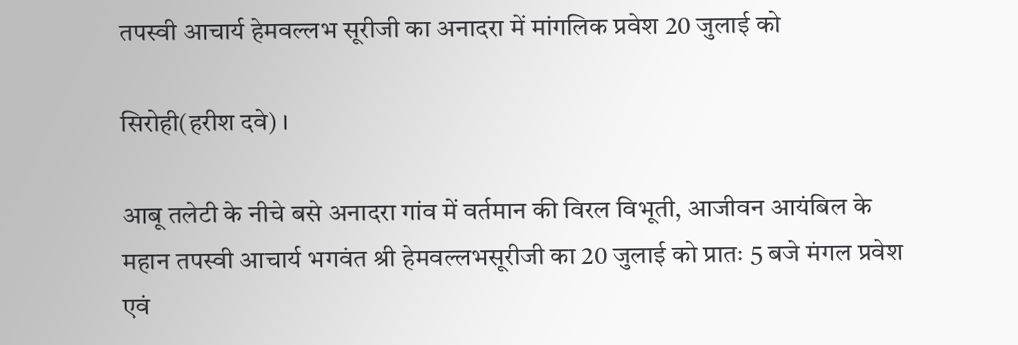तपस्वी आचार्य हेमवल्लभ सूरीजी का अनादरा में मांगलिक प्रवेश 20 जुलाई को

सिरोही(हरीश दवे) ।

आबू तलेटी के नीचे बसे अनादरा गांव में वर्तमान की विरल विभूती, आजीवन आयंबिल के महान तपस्वी आचार्य भगवंत श्री हेमवल्लभसूरीजी का 20 जुलाई को प्रातः 5 बजे मंगल प्रवेश एवं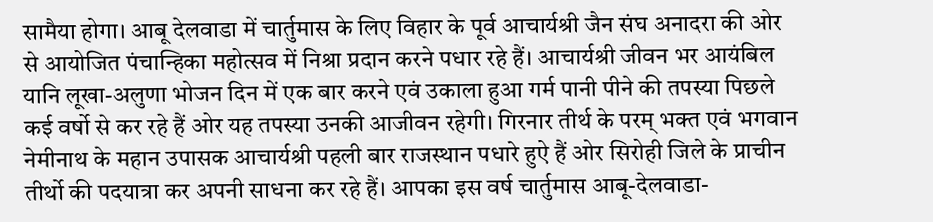सामैया होगा। आबू देलवाडा में चार्तुमास के लिए विहार के पूर्व आचार्यश्री जैन संघ अनादरा की ओर से आयोजित पंचान्हिका महोत्सव में निश्रा प्रदान करने पधार रहे हैं। आचार्यश्री जीवन भर आयंबिल यानि लूखा-अलुणा भोजन दिन में एक बार करने एवं उकाला हुआ गर्म पानी पीने की तपस्या पिछले कई वर्षो से कर रहे हैं ओर यह तपस्या उनकी आजीवन रहेगी। गिरनार तीर्थ के परम् भक्त एवं भगवान नेमीनाथ के महान उपासक आचार्यश्री पहली बार राजस्थान पधारे हुऐ हैं ओर सिरोही जिले के प्राचीन तीर्थो की पदयात्रा कर अपनी साधना कर रहे हैं। आपका इस वर्ष चार्तुमास आबू-देलवाडा-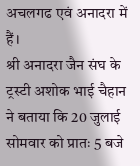अचलगढ एवं अनादरा में हैं।
श्री अनादरा जैन संघ के ट्रस्टी अशोक भाई चैहान ने बताया कि 20 जुलाई सोमवार को प्रातः 5 बजे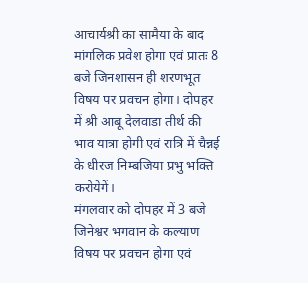आचार्यश्री का सामैया के बाद मांगलिक प्रवेश होगा एवं प्रातः 8 बजे जिनशासन ही शरणभूत विषय पर प्रवचन होगा। दोपहर में श्री आबू देलवाडा तीर्थ की भाव यात्रा होगी एवं रात्रि में चैन्नई के धीरज निम्बजिया प्रभु भक्ति करोयेगें।
मंगलवार को दोपहर में 3 बजे जिनेश्वर भगवान के कल्याण विषय पर प्रवचन होगा एवं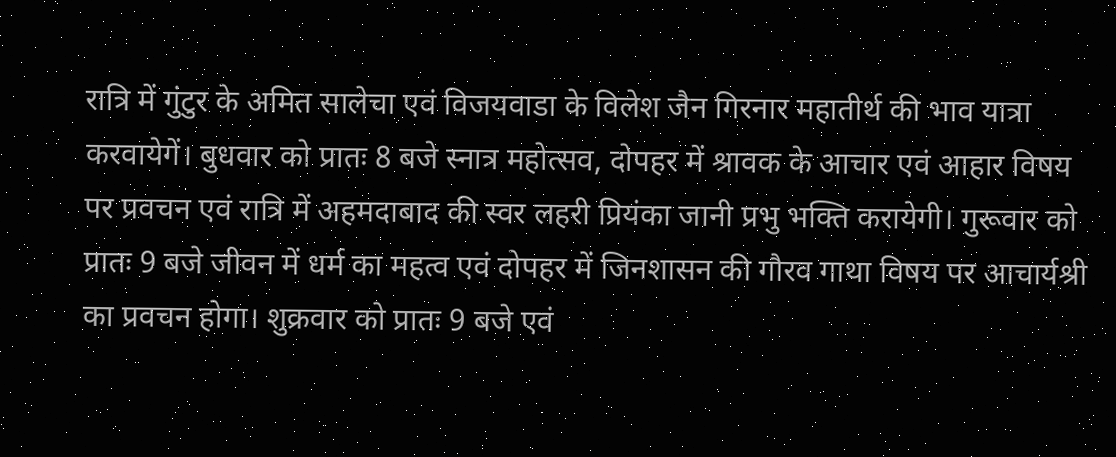रात्रि में गुंटुर के अमित सालेचा एवं विजयवाडा के विलेश जैन गिरनार महातीर्थ की भाव यात्रा करवायेगें। बुधवार को प्रातः 8 बजे स्नात्र महोत्सव, दोपहर में श्रावक के आचार एवं आहार विषय पर प्रवचन एवं रात्रि में अहमदाबाद की स्वर लहरी प्रियंका जानी प्रभु भक्ति करायेगी। गुरूवार को प्रातः 9 बजे जीवन में धर्म का महत्व एवं दोपहर में जिनशासन की गौरव गाथा विषय पर आचार्यश्री का प्रवचन होगा। शुक्रवार को प्रातः 9 बजे एवं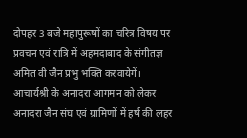दोपहर 3 बजे महापुरूषों का चरित्र विषय पर प्रवचन एवं रात्रि में अहमदाबाद के संगीतज्ञ अमित वी जैन प्रभु भक्ति करवायेगें।
आचार्यश्री के अनादरा आगमन को लेकर अनादरा जैन संघ एवं ग्रामिणों में हर्ष की लहर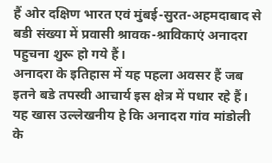हैं ओर दक्षिण भारत एवं मुंबई-सुरत-अहमदाबाद से बडी संख्या में प्रवासी श्रावक-श्राविकाएं अनादरा पहुचना शुरू हो गये हैं।
अनादरा के इतिहास में यह पहला अवसर हैं जब इतने बडे तपस्वी आचार्य इस क्षेत्र में पधार रहे हैं। यह खास उल्लेखनीय हे कि अनादरा गांव मांडोली के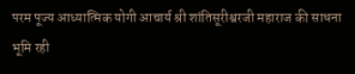परम पूज्य आध्यात्मिक योगी आचार्य श्री शांतिसूरीश्वरजी महाराज की साधना भूमि रही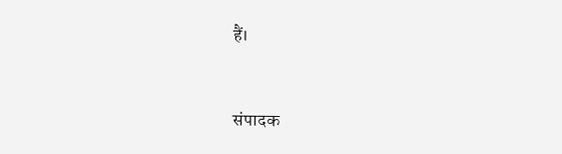हैं।


संपादक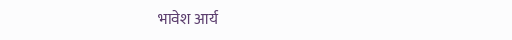भावेश आर्य